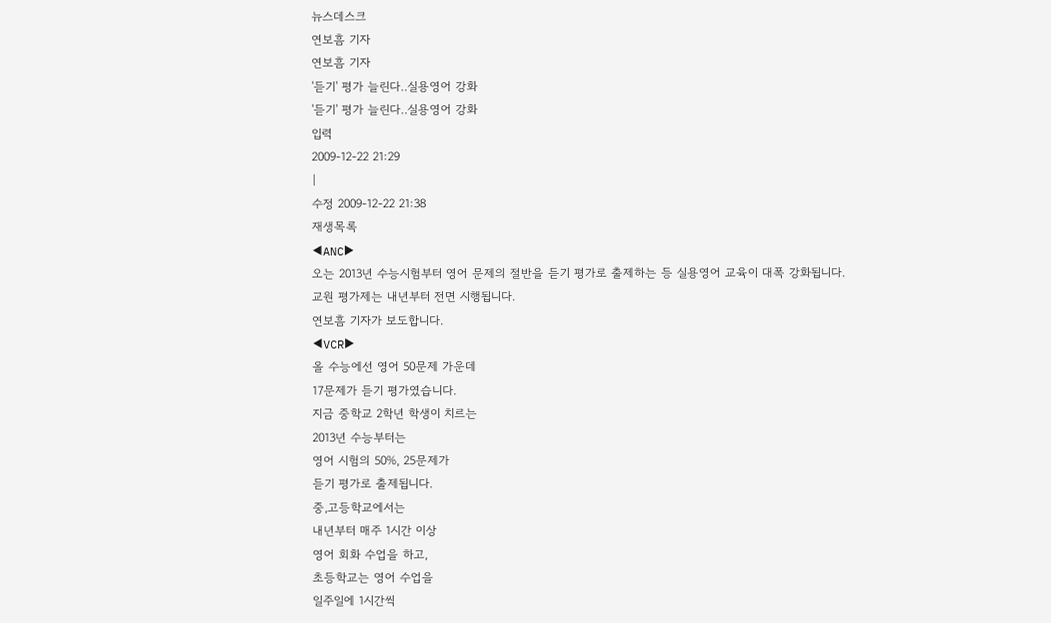뉴스데스크
연보흠 기자
연보흠 기자
'듣기' 평가 늘린다‥실용영어 강화
'듣기' 평가 늘린다‥실용영어 강화
입력
2009-12-22 21:29
|
수정 2009-12-22 21:38
재생목록
◀ANC▶
오는 2013년 수능시험부터 영어 문제의 절반을 듣기 평가로 출제하는 등 실용영어 교육이 대폭 강화됩니다.
교원 평가제는 내년부터 전면 시행됩니다.
연보흠 기자가 보도합니다.
◀VCR▶
올 수능에선 영어 50문제 가운데
17문제가 듣기 평가였습니다.
지금 중학교 2학년 학생이 치르는
2013년 수능부터는
영어 시험의 50%, 25문제가
듣기 평가로 출제됩니다.
중,고등학교에서는
내년부터 매주 1시간 이상
영어 회화 수업을 하고,
초등학교는 영어 수업을
일주일에 1시간씩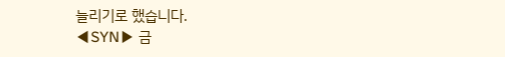늘리기로 했습니다.
◀SYN▶ 금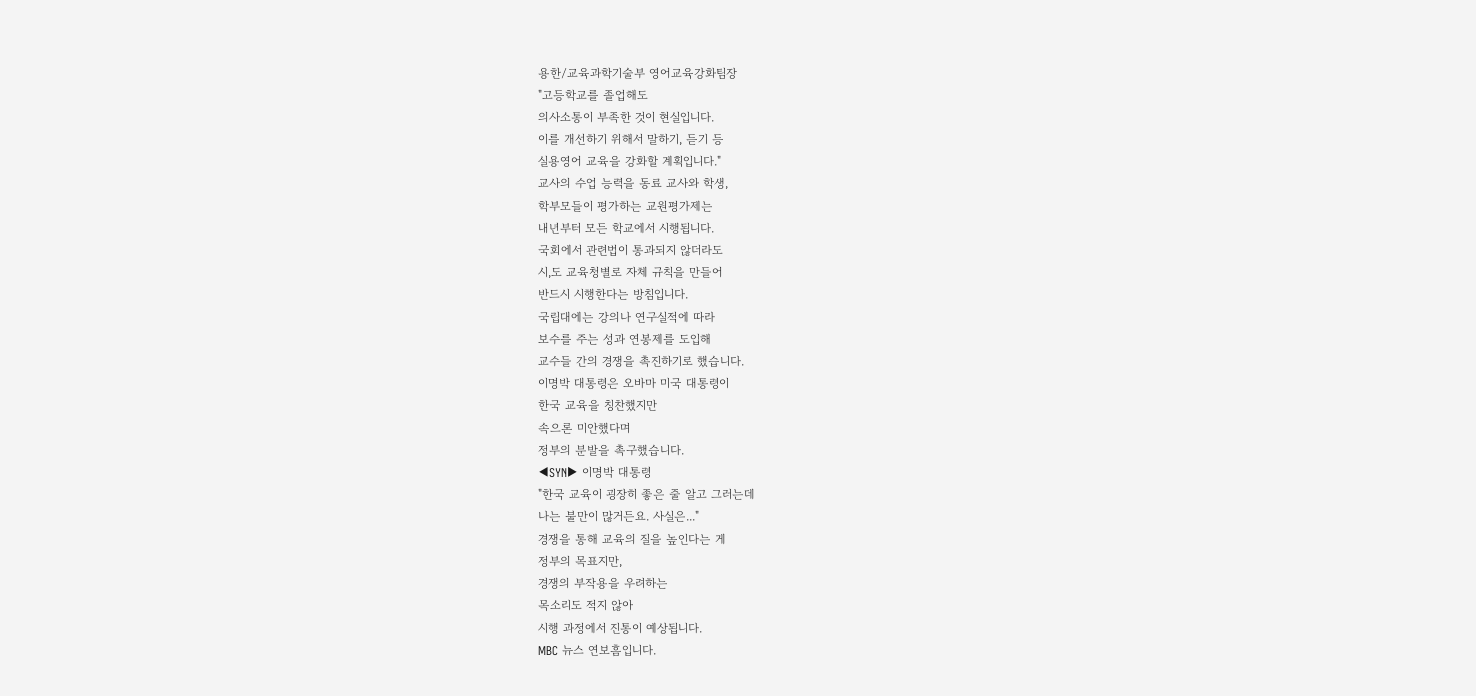용한/교육과학기술부 영어교육강화팀장
"고등학교를 졸업해도
의사소통이 부족한 것이 현실입니다.
이를 개선하기 위해서 말하기, 듣기 등
실용영어 교육을 강화할 계획입니다."
교사의 수업 능력을 동료 교사와 학생,
학부모들이 평가하는 교원평가제는
내년부터 모든 학교에서 시행됩니다.
국회에서 관련법이 통과되지 않더라도
시,도 교육청별로 자체 규칙을 만들어
반드시 시행한다는 방침입니다.
국립대에는 강의나 연구실적에 따라
보수를 주는 성과 연봉제를 도입해
교수들 간의 경쟁을 촉진하기로 했습니다.
이명박 대통령은 오바마 미국 대통령이
한국 교육을 칭찬했지만
속으론 미안했다며
정부의 분발을 촉구했습니다.
◀SYN▶ 이명박 대통령
"한국 교육이 굉장히 좋은 줄 알고 그러는데
나는 불만이 많거든요. 사실은..."
경쟁을 통해 교육의 질을 높인다는 게
정부의 목표지만,
경쟁의 부작용을 우려하는
목소리도 적지 않아
시행 과정에서 진통이 예상됩니다.
MBC 뉴스 연보흠입니다.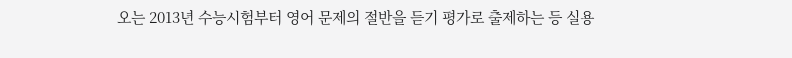오는 2013년 수능시험부터 영어 문제의 절반을 듣기 평가로 출제하는 등 실용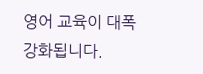영어 교육이 대폭 강화됩니다.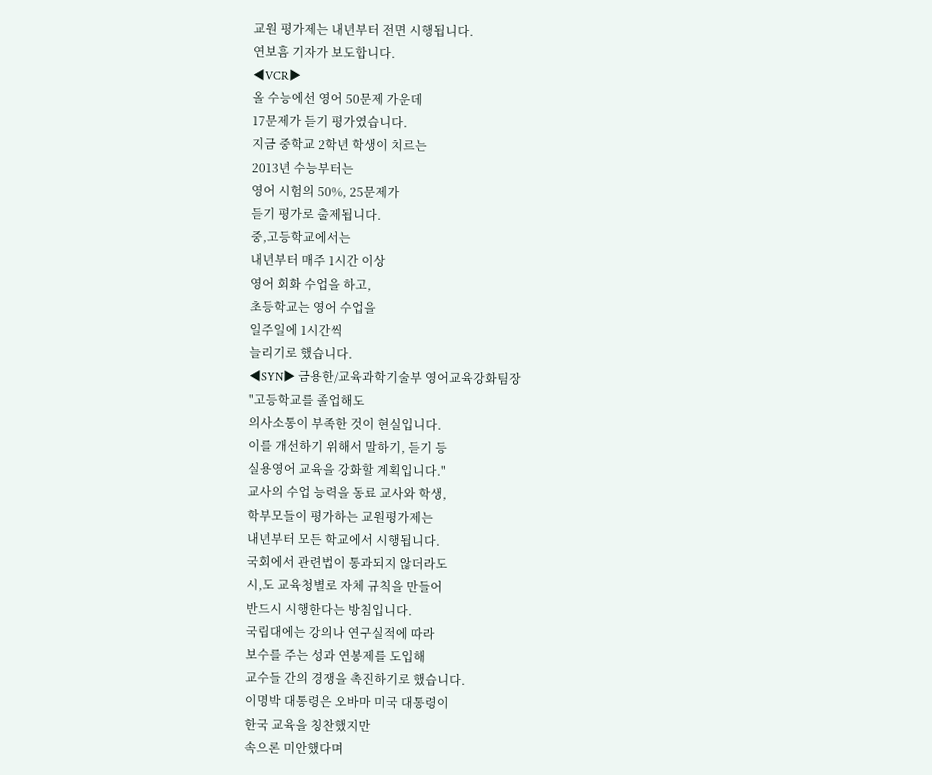교원 평가제는 내년부터 전면 시행됩니다.
연보흠 기자가 보도합니다.
◀VCR▶
올 수능에선 영어 50문제 가운데
17문제가 듣기 평가였습니다.
지금 중학교 2학년 학생이 치르는
2013년 수능부터는
영어 시험의 50%, 25문제가
듣기 평가로 출제됩니다.
중,고등학교에서는
내년부터 매주 1시간 이상
영어 회화 수업을 하고,
초등학교는 영어 수업을
일주일에 1시간씩
늘리기로 했습니다.
◀SYN▶ 금용한/교육과학기술부 영어교육강화팀장
"고등학교를 졸업해도
의사소통이 부족한 것이 현실입니다.
이를 개선하기 위해서 말하기, 듣기 등
실용영어 교육을 강화할 계획입니다."
교사의 수업 능력을 동료 교사와 학생,
학부모들이 평가하는 교원평가제는
내년부터 모든 학교에서 시행됩니다.
국회에서 관련법이 통과되지 않더라도
시,도 교육청별로 자체 규칙을 만들어
반드시 시행한다는 방침입니다.
국립대에는 강의나 연구실적에 따라
보수를 주는 성과 연봉제를 도입해
교수들 간의 경쟁을 촉진하기로 했습니다.
이명박 대통령은 오바마 미국 대통령이
한국 교육을 칭찬했지만
속으론 미안했다며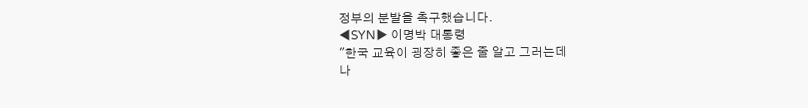정부의 분발을 촉구했습니다.
◀SYN▶ 이명박 대통령
"한국 교육이 굉장히 좋은 줄 알고 그러는데
나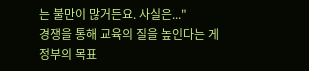는 불만이 많거든요. 사실은..."
경쟁을 통해 교육의 질을 높인다는 게
정부의 목표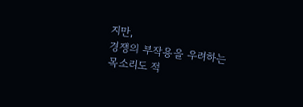지만,
경쟁의 부작용을 우려하는
목소리도 적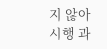지 않아
시행 과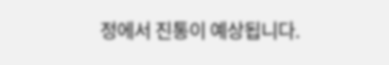정에서 진통이 예상됩니다.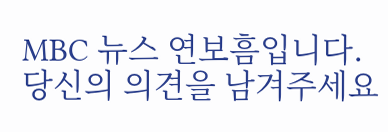MBC 뉴스 연보흠입니다.
당신의 의견을 남겨주세요